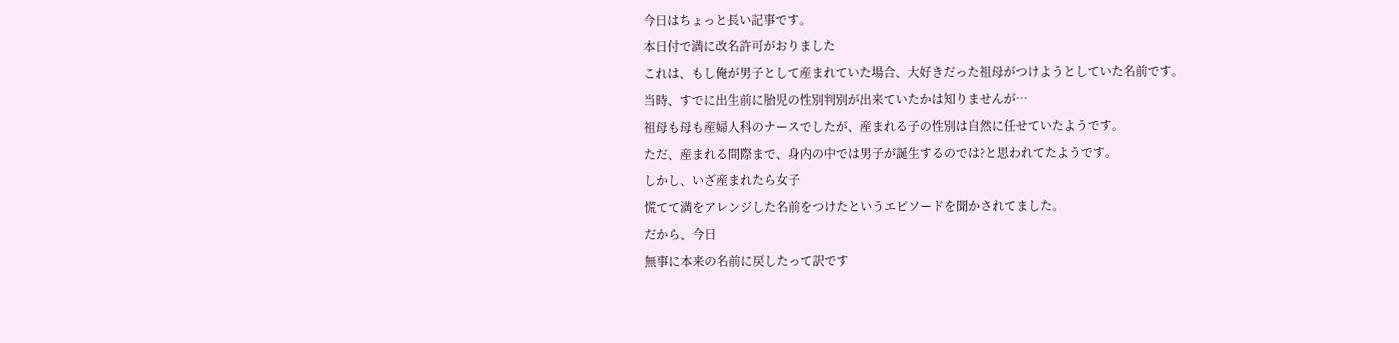今日はちょっと長い記事です。
本日付で満に改名許可がおりました
これは、もし俺が男子として産まれていた場合、大好きだった祖母がつけようとしていた名前です。
当時、すでに出生前に胎児の性別判別が出来ていたかは知りませんが…
祖母も母も産婦人科のナースでしたが、産まれる子の性別は自然に任せていたようです。
ただ、産まれる間際まで、身内の中では男子が誕生するのでは?と思われてたようです。
しかし、いざ産まれたら女子
慌てて満をアレンジした名前をつけたというエピソードを聞かされてました。
だから、今日
無事に本来の名前に戻したって訳です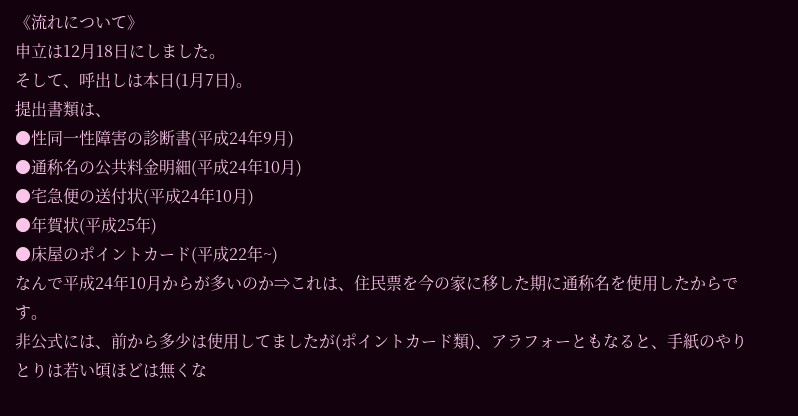《流れについて》
申立は12月18日にしました。
そして、呼出しは本日(1月7日)。
提出書類は、
●性同一性障害の診断書(平成24年9月)
●通称名の公共料金明細(平成24年10月)
●宅急便の送付状(平成24年10月)
●年賀状(平成25年)
●床屋のポイントカード(平成22年~)
なんで平成24年10月からが多いのか⇒これは、住民票を今の家に移した期に通称名を使用したからです。
非公式には、前から多少は使用してましたが(ポイントカード類)、アラフォーともなると、手紙のやりとりは若い頃ほどは無くな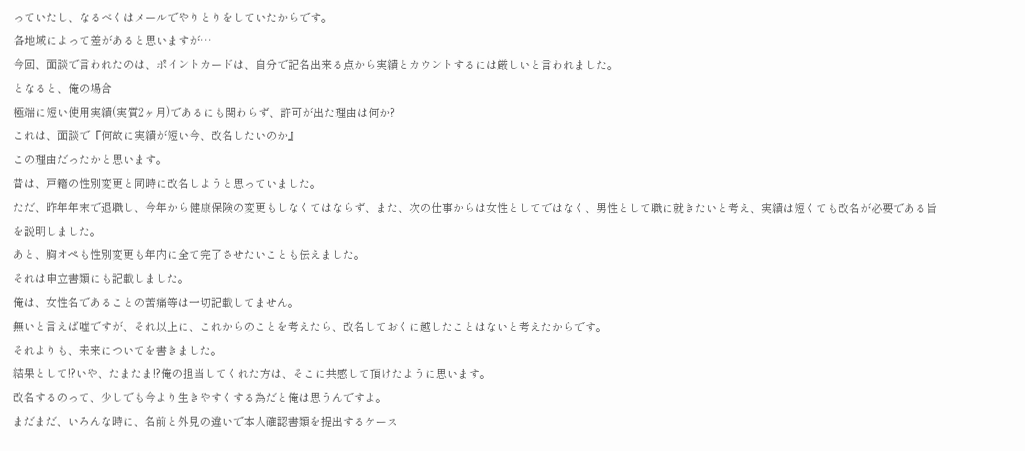っていたし、なるべくはメールでやりとりをしていたからです。
各地域によって差があると思いますが…
今回、面談で言われたのは、ポイントカードは、自分で記名出来る点から実績とカウントするには厳しいと言われました。
となると、俺の場合
極端に短い使用実績(実質2ヶ月)であるにも関わらず、許可が出た理由は何か?
これは、面談で『何故に実績が短い今、改名したいのか』
この理由だったかと思います。
昔は、戸籍の性別変更と同時に改名しようと思っていました。
ただ、昨年年末で退職し、今年から健康保険の変更もしなくてはならず、また、次の仕事からは女性としてではなく、男性として職に就きたいと考え、実績は短くても改名が必要である旨を説明しました。
あと、胸オペも性別変更も年内に全て完了させたいことも伝えました。
それは申立書類にも記載しました。
俺は、女性名であることの苦痛等は一切記載してません。
無いと言えば嘘ですが、それ以上に、これからのことを考えたら、改名しておくに越したことはないと考えたからです。
それよりも、未来についてを書きました。
結果として!?いや、たまたま!?俺の担当してくれた方は、そこに共感して頂けたように思います。
改名するのって、少しでも今より生きやすくする為だと俺は思うんですよ。
まだまだ、いろんな時に、名前と外見の違いで本人確認書類を提出するケース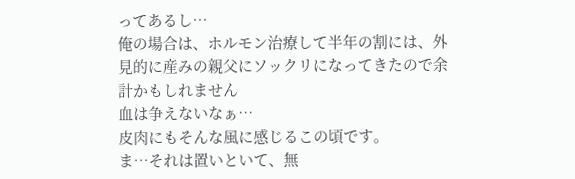ってあるし…
俺の場合は、ホルモン治療して半年の割には、外見的に産みの親父にソックリになってきたので余計かもしれません
血は争えないなぁ…
皮肉にもそんな風に感じるこの頃です。
ま…それは置いといて、無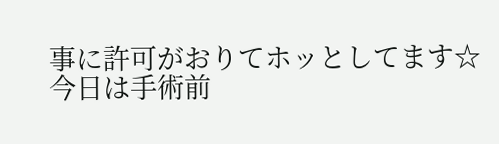事に許可がおりてホッとしてます☆
今日は手術前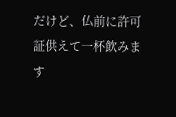だけど、仏前に許可証供えて一杯飲みます